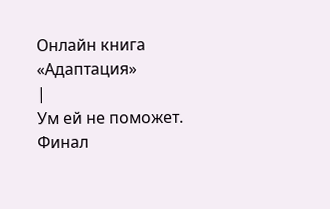Онлайн книга «Адаптация»
|
Ум ей не поможет. Финал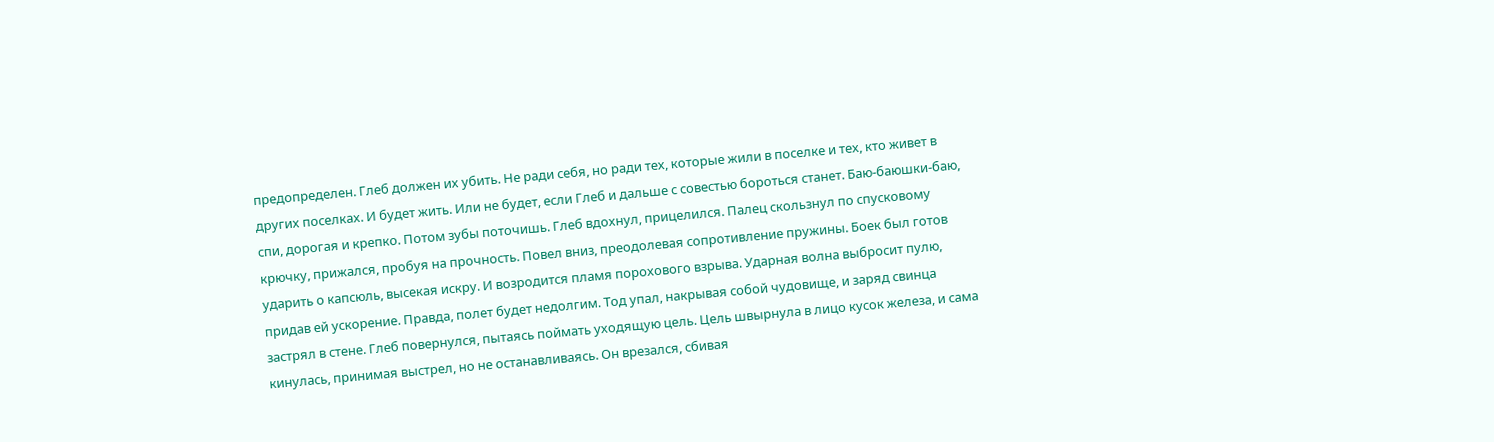предопределен. Глеб должен их убить. Не ради себя, но ради тех, которые жили в поселке и тех, кто живет в других поселках. И будет жить. Или не будет, если Глеб и дальше с совестью бороться станет. Баю-баюшки-баю, спи, дорогая и крепко. Потом зубы поточишь. Глеб вдохнул, прицелился. Палец скользнул по спусковому крючку, прижался, пробуя на прочность. Повел вниз, преодолевая сопротивление пружины. Боек был готов ударить о капсюль, высекая искру. И возродится пламя порохового взрыва. Ударная волна выбросит пулю, придав ей ускорение. Правда, полет будет недолгим. Тод упал, накрывая собой чудовище, и заряд свинца застрял в стене. Глеб повернулся, пытаясь поймать уходящую цель. Цель швырнула в лицо кусок железа, и сама кинулась, принимая выстрел, но не останавливаясь. Он врезался, сбивая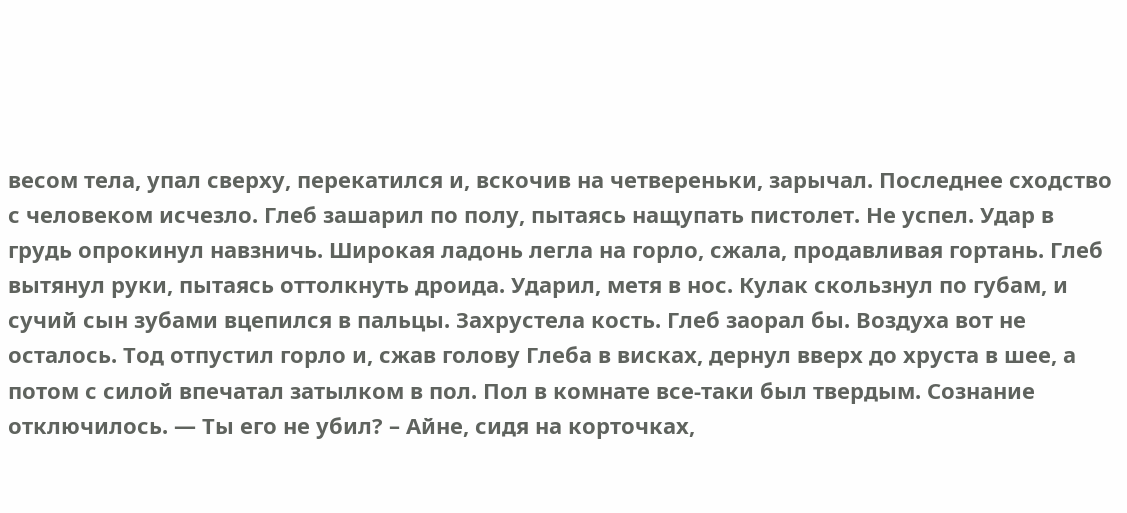весом тела, упал сверху, перекатился и, вскочив на четвереньки, зарычал. Последнее сходство с человеком исчезло. Глеб зашарил по полу, пытаясь нащупать пистолет. Не успел. Удар в грудь опрокинул навзничь. Широкая ладонь легла на горло, сжала, продавливая гортань. Глеб вытянул руки, пытаясь оттолкнуть дроида. Ударил, метя в нос. Кулак скользнул по губам, и сучий сын зубами вцепился в пальцы. Захрустела кость. Глеб заорал бы. Воздуха вот не осталось. Тод отпустил горло и, сжав голову Глеба в висках, дернул вверх до хруста в шее, а потом с силой впечатал затылком в пол. Пол в комнате все-таки был твердым. Сознание отключилось. — Ты его не убил? – Айне, сидя на корточках,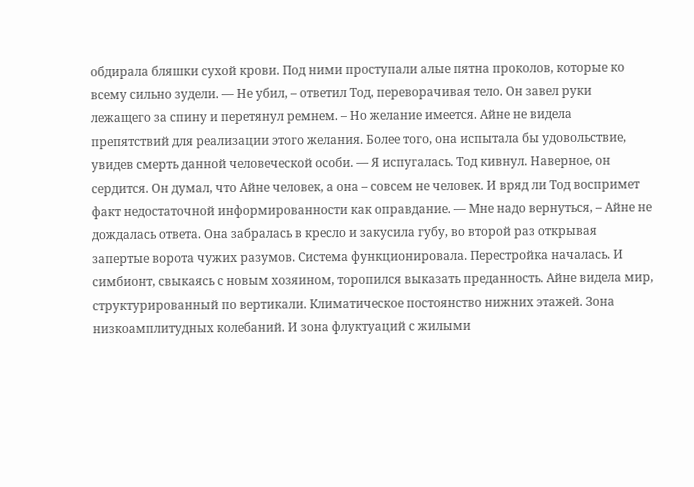обдирала бляшки сухой крови. Под ними проступали алые пятна проколов, которые ко всему сильно зудели. — Не убил, – ответил Тод, переворачивая тело. Он завел руки лежащего за спину и перетянул ремнем. – Но желание имеется. Айне не видела препятствий для реализации этого желания. Более того, она испытала бы удовольствие, увидев смерть данной человеческой особи. — Я испугалась. Тод кивнул. Наверное, он сердится. Он думал, что Айне человек, а она – совсем не человек. И вряд ли Тод воспримет факт недостаточной информированности как оправдание. — Мне надо вернуться, – Айне не дождалась ответа. Она забралась в кресло и закусила губу, во второй раз открывая запертые ворота чужих разумов. Система функционировала. Перестройка началась. И симбионт, свыкаясь с новым хозяином, торопился выказать преданность. Айне видела мир, структурированный по вертикали. Климатическое постоянство нижних этажей. Зона низкоамплитудных колебаний. И зона флуктуаций с жилыми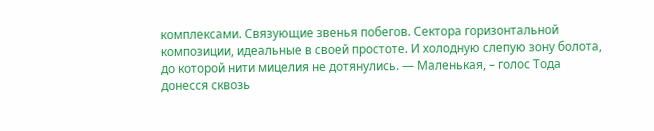комплексами. Связующие звенья побегов. Сектора горизонтальной композиции, идеальные в своей простоте. И холодную слепую зону болота, до которой нити мицелия не дотянулись. — Маленькая, – голос Тода донесся сквозь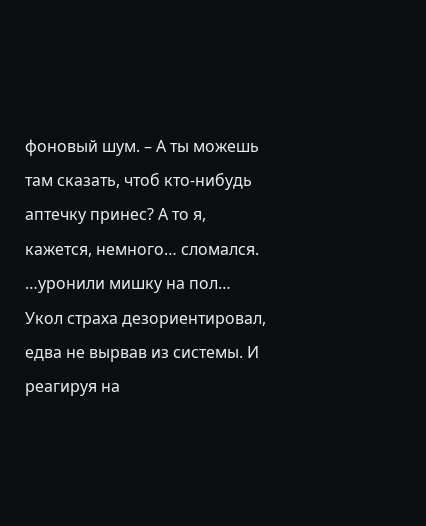фоновый шум. – А ты можешь там сказать, чтоб кто-нибудь аптечку принес? А то я, кажется, немного… сломался. …уронили мишку на пол… Укол страха дезориентировал, едва не вырвав из системы. И реагируя на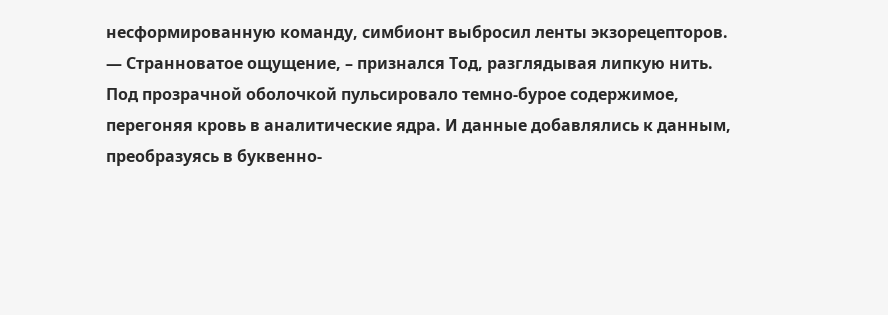несформированную команду, симбионт выбросил ленты экзорецепторов. — Странноватое ощущение, – признался Тод, разглядывая липкую нить. Под прозрачной оболочкой пульсировало темно-бурое содержимое, перегоняя кровь в аналитические ядра. И данные добавлялись к данным, преобразуясь в буквенно-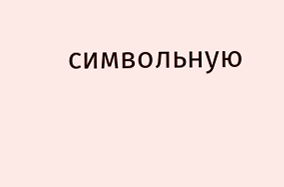символьную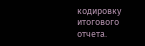кодировку итогового отчета.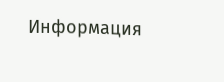Информация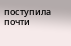поступила почти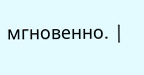мгновенно. |